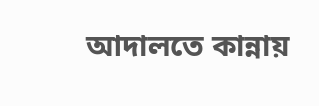আদালতে কান্নায়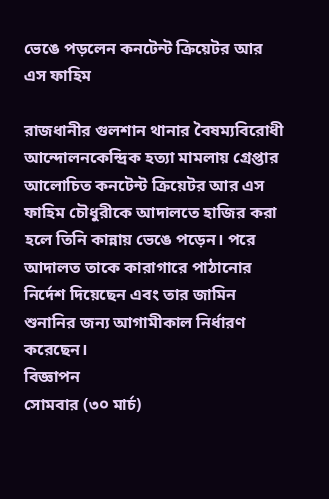ভেঙে পড়লেন কনটেন্ট ক্রিয়েটর আর এস ফাহিম

রাজধানীর গুলশান থানার বৈষম্যবিরোধী আন্দোলনকেন্দ্রিক হত্যা মামলায় গ্রেপ্তার আলোচিত কনটেন্ট ক্রিয়েটর আর এস ফাহিম চৌধুরীকে আদালতে হাজির করা হলে তিনি কান্নায় ভেঙে পড়েন। পরে আদালত তাকে কারাগারে পাঠানোর নির্দেশ দিয়েছেন এবং তার জামিন শুনানির জন্য আগামীকাল নির্ধারণ করেছেন।
বিজ্ঞাপন
সোমবার (৩০ মার্চ)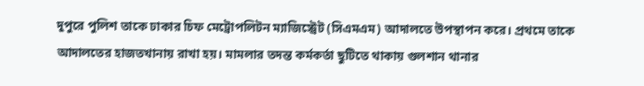দুপুরে পুলিশ তাকে ঢাকার চিফ মেট্রোপলিটন ম্যাজিস্ট্রেট (সিএমএম) আদালতে উপস্থাপন করে। প্রথমে তাকে আদালতের হাজতখানায় রাখা হয়। মামলার তদন্ত কর্মকর্তা ছুটিতে থাকায় গুলশান থানার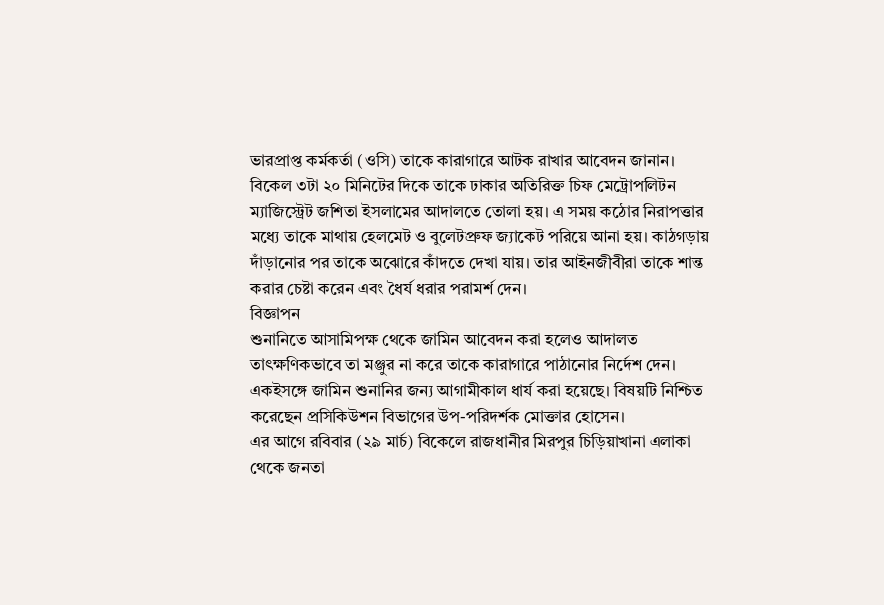ভারপ্রাপ্ত কর্মকর্তা (ওসি) তাকে কারাগারে আটক রাখার আবেদন জানান।
বিকেল ৩টা ২০ মিনিটের দিকে তাকে ঢাকার অতিরিক্ত চিফ মেট্রোপলিটন ম্যাজিস্ট্রেট জশিতা ইসলামের আদালতে তোলা হয়। এ সময় কঠোর নিরাপত্তার মধ্যে তাকে মাথায় হেলমেট ও বুলেটপ্রুফ জ্যাকেট পরিয়ে আনা হয়। কাঠগড়ায় দাঁড়ানোর পর তাকে অঝোরে কাঁদতে দেখা যায়। তার আইনজীবীরা তাকে শান্ত করার চেষ্টা করেন এবং ধৈর্য ধরার পরামর্শ দেন।
বিজ্ঞাপন
শুনানিতে আসামিপক্ষ থেকে জামিন আবেদন করা হলেও আদালত তাৎক্ষণিকভাবে তা মঞ্জুর না করে তাকে কারাগারে পাঠানোর নির্দেশ দেন। একইসঙ্গে জামিন শুনানির জন্য আগামীকাল ধার্য করা হয়েছে। বিষয়টি নিশ্চিত করেছেন প্রসিকিউশন বিভাগের উপ-পরিদর্শক মোক্তার হোসেন।
এর আগে রবিবার (২৯ মার্চ) বিকেলে রাজধানীর মিরপুর চিড়িয়াখানা এলাকা থেকে জনতা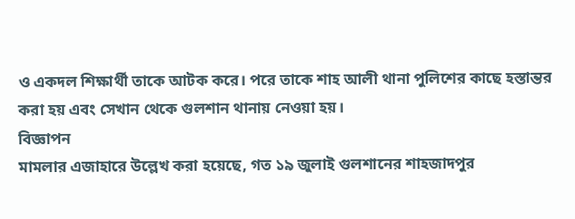ও একদল শিক্ষার্থী তাকে আটক করে। পরে তাকে শাহ আলী থানা পুলিশের কাছে হস্তান্তর করা হয় এবং সেখান থেকে গুলশান থানায় নেওয়া হয়।
বিজ্ঞাপন
মামলার এজাহারে উল্লেখ করা হয়েছে, গত ১৯ জুলাই গুলশানের শাহজাদপুর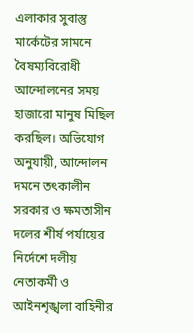এলাকার সুবাস্তু মার্কেটের সামনে বৈষম্যবিরোধী আন্দোলনের সময় হাজারো মানুষ মিছিল করছিল। অভিযোগ অনুযায়ী, আন্দোলন দমনে তৎকালীন সরকার ও ক্ষমতাসীন দলের শীর্ষ পর্যায়ের নির্দেশে দলীয় নেতাকর্মী ও আইনশৃঙ্খলা বাহিনীর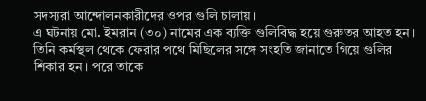সদস্যরা আন্দোলনকারীদের ওপর গুলি চালায়।
এ ঘটনায় মো. ইমরান (৩০) নামের এক ব্যক্তি গুলিবিদ্ধ হয়ে গুরুতর আহত হন। তিনি কর্মস্থল থেকে ফেরার পথে মিছিলের সঙ্গে সংহতি জানাতে গিয়ে গুলির শিকার হন। পরে তাকে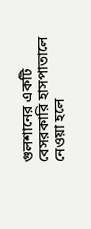গুলশানের একটি বেসরকারি হাসপাতালে নেওয়া হলে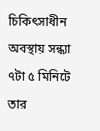চিকিৎসাধীন অবস্থায় সন্ধ্যা ৭টা ৫ মিনিটে তার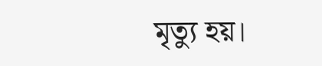মৃত্যু হয়।